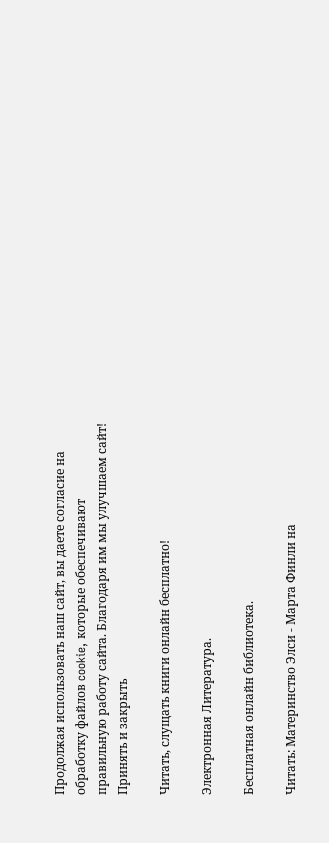Продолжая использовать наш сайт, вы даете согласие на обработку файлов cookie, которые обеспечивают правильную работу сайта. Благодаря им мы улучшаем сайт!
Принять и закрыть

Читать, слущать книги онлайн бесплатно!

Электронная Литература.

Бесплатная онлайн библиотека.

Читать: Материнство Элси - Марта Финли на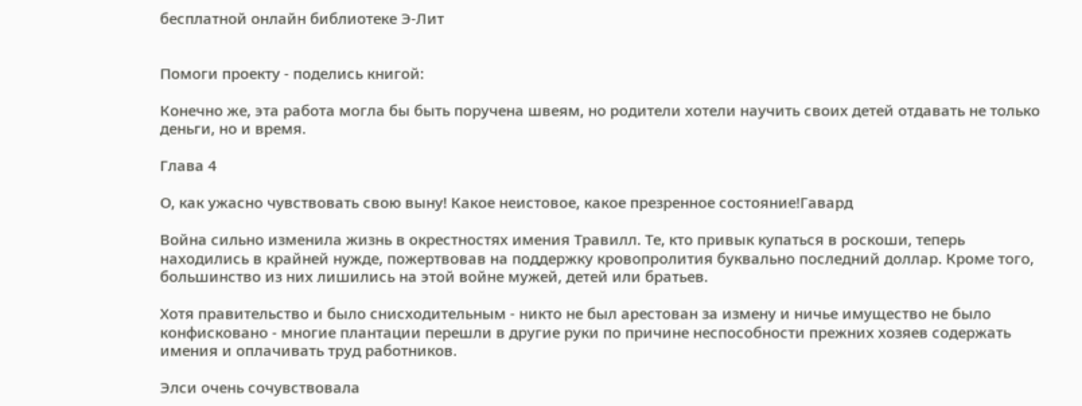бесплатной онлайн библиотеке Э-Лит


Помоги проекту - поделись книгой:

Конечно же, эта работа могла бы быть поручена швеям, но родители хотели научить своих детей отдавать не только деньги, но и время.

Глава 4

О, как ужасно чувствовать свою выну! Какое неистовое, какое презренное состояние!Гавард

Война сильно изменила жизнь в окрестностях имения Травилл. Те, кто привык купаться в роскоши, теперь находились в крайней нужде, пожертвовав на поддержку кровопролития буквально последний доллар. Кроме того, большинство из них лишились на этой войне мужей, детей или братьев.

Хотя правительство и было снисходительным - никто не был арестован за измену и ничье имущество не было конфисковано - многие плантации перешли в другие руки по причине неспособности прежних хозяев содержать имения и оплачивать труд работников.

Элси очень сочувствовала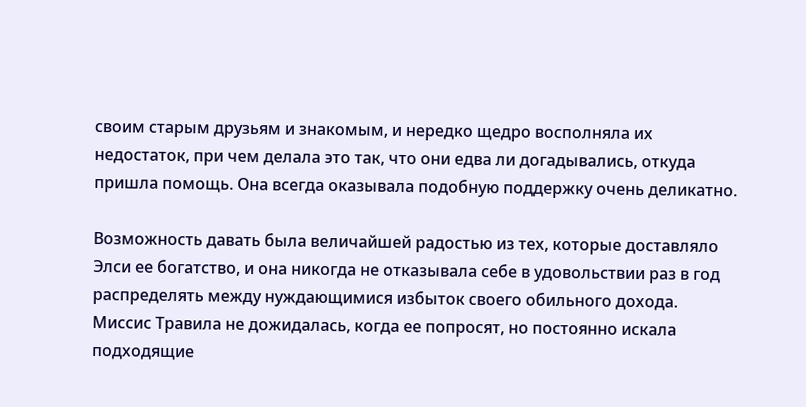своим старым друзьям и знакомым, и нередко щедро восполняла их недостаток, при чем делала это так, что они едва ли догадывались, откуда пришла помощь. Она всегда оказывала подобную поддержку очень деликатно.

Возможность давать была величайшей радостью из тех, которые доставляло Элси ее богатство, и она никогда не отказывала себе в удовольствии раз в год распределять между нуждающимися избыток своего обильного дохода. Миссис Травила не дожидалась, когда ее попросят, но постоянно искала подходящие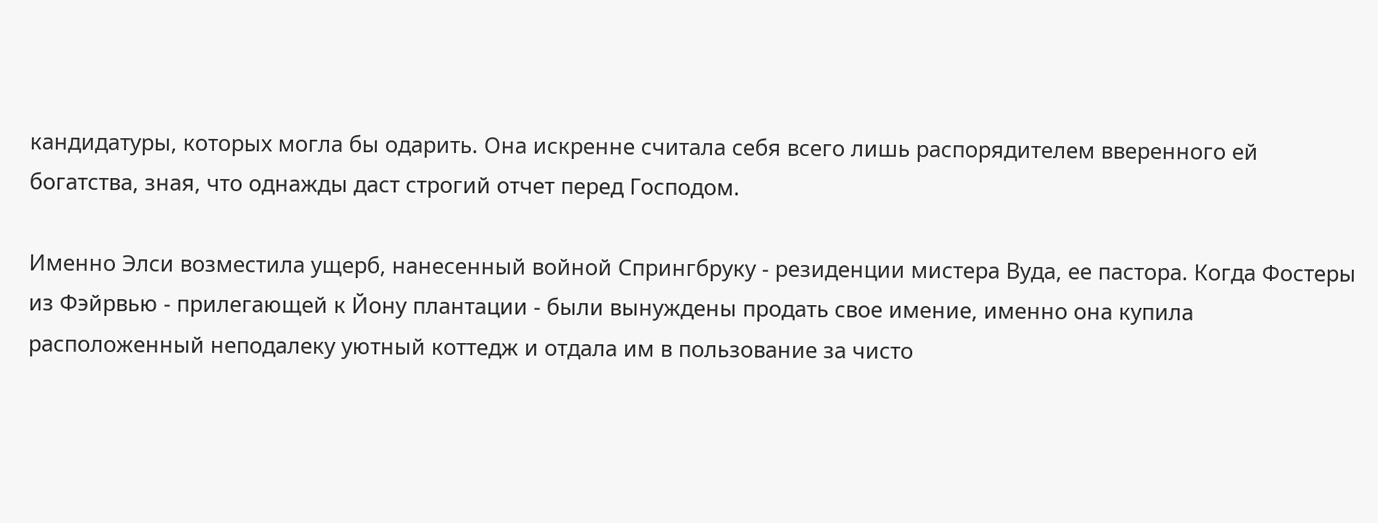кандидатуры, которых могла бы одарить. Она искренне считала себя всего лишь распорядителем вверенного ей богатства, зная, что однажды даст строгий отчет перед Господом.

Именно Элси возместила ущерб, нанесенный войной Спрингбруку - резиденции мистера Вуда, ее пастора. Когда Фостеры из Фэйрвью - прилегающей к Йону плантации - были вынуждены продать свое имение, именно она купила расположенный неподалеку уютный коттедж и отдала им в пользование за чисто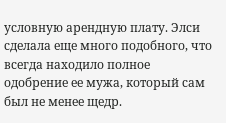условную арендную плату. Элси сделала еще много подобного, что всегда находило полное одобрение ее мужа, который сам был не менее щедр.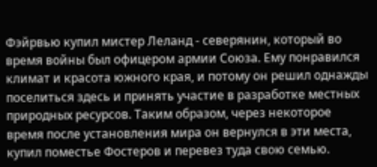Фэйрвью купил мистер Леланд - северянин, который во время войны был офицером армии Союза. Ему понравился климат и красота южного края, и потому он решил однажды поселиться здесь и принять участие в разработке местных природных ресурсов. Таким образом, через некоторое время после установления мира он вернулся в эти места, купил поместье Фостеров и перевез туда свою семью.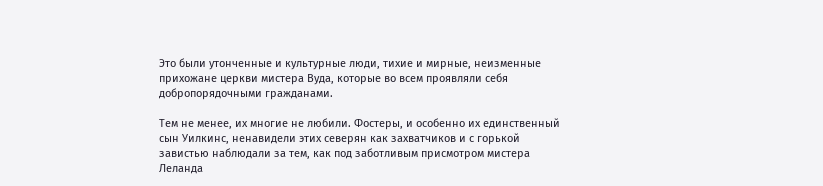Это были утонченные и культурные люди, тихие и мирные, неизменные прихожане церкви мистера Вуда, которые во всем проявляли себя добропорядочными гражданами.

Тем не менее, их многие не любили. Фостеры, и особенно их единственный сын Уилкинс, ненавидели этих северян как захватчиков и с горькой завистью наблюдали за тем, как под заботливым присмотром мистера Леланда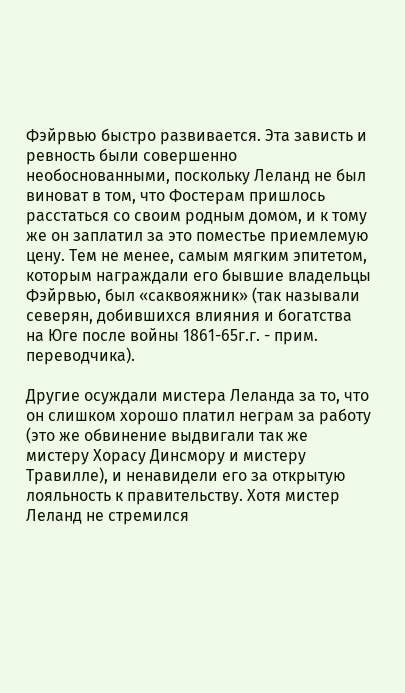Фэйрвью быстро развивается. Эта зависть и ревность были совершенно необоснованными, поскольку Леланд не был виноват в том, что Фостерам пришлось расстаться со своим родным домом, и к тому же он заплатил за это поместье приемлемую цену. Тем не менее, самым мягким эпитетом, которым награждали его бывшие владельцы Фэйрвью, был «саквояжник» (так называли северян, добившихся влияния и богатства на Юге после войны 1861-65г.г. - прим. переводчика).

Другие осуждали мистера Леланда за то, что он слишком хорошо платил неграм за работу (это же обвинение выдвигали так же мистеру Хорасу Динсмору и мистеру Травилле), и ненавидели его за открытую лояльность к правительству. Хотя мистер Леланд не стремился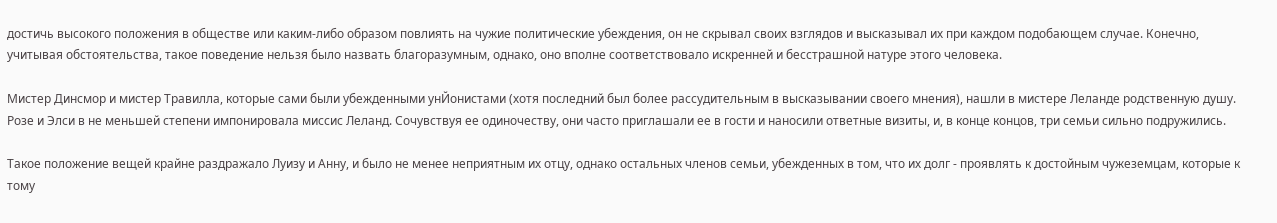достичь высокого положения в обществе или каким-либо образом повлиять на чужие политические убеждения, он не скрывал своих взглядов и высказывал их при каждом подобающем случае. Конечно, учитывая обстоятельства, такое поведение нельзя было назвать благоразумным, однако, оно вполне соответствовало искренней и бесстрашной натуре этого человека.

Мистер Динсмор и мистер Травилла, которые сами были убежденными унЙонистами (хотя последний был более рассудительным в высказывании своего мнения), нашли в мистере Леланде родственную душу. Розе и Элси в не меньшей степени импонировала миссис Леланд. Сочувствуя ее одиночеству, они часто приглашали ее в гости и наносили ответные визиты, и, в конце концов, три семьи сильно подружились.

Такое положение вещей крайне раздражало Луизу и Анну, и было не менее неприятным их отцу, однако остальных членов семьи, убежденных в том, что их долг - проявлять к достойным чужеземцам, которые к тому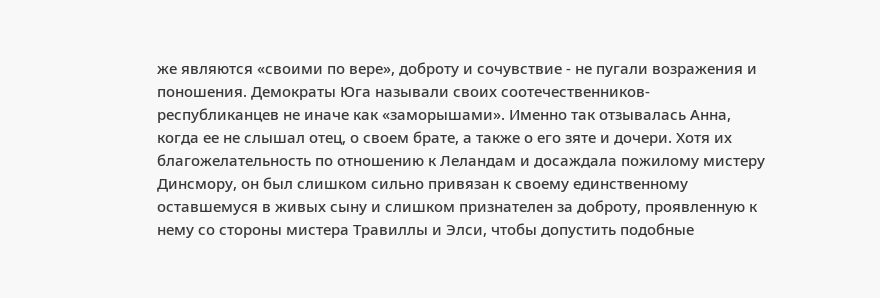же являются «своими по вере», доброту и сочувствие - не пугали возражения и поношения. Демократы Юга называли своих соотечественников-республиканцев не иначе как «заморышами». Именно так отзывалась Анна, когда ее не слышал отец, о своем брате, а также о его зяте и дочери. Хотя их благожелательность по отношению к Леландам и досаждала пожилому мистеру Динсмору, он был слишком сильно привязан к своему единственному оставшемуся в живых сыну и слишком признателен за доброту, проявленную к нему со стороны мистера Травиллы и Элси, чтобы допустить подобные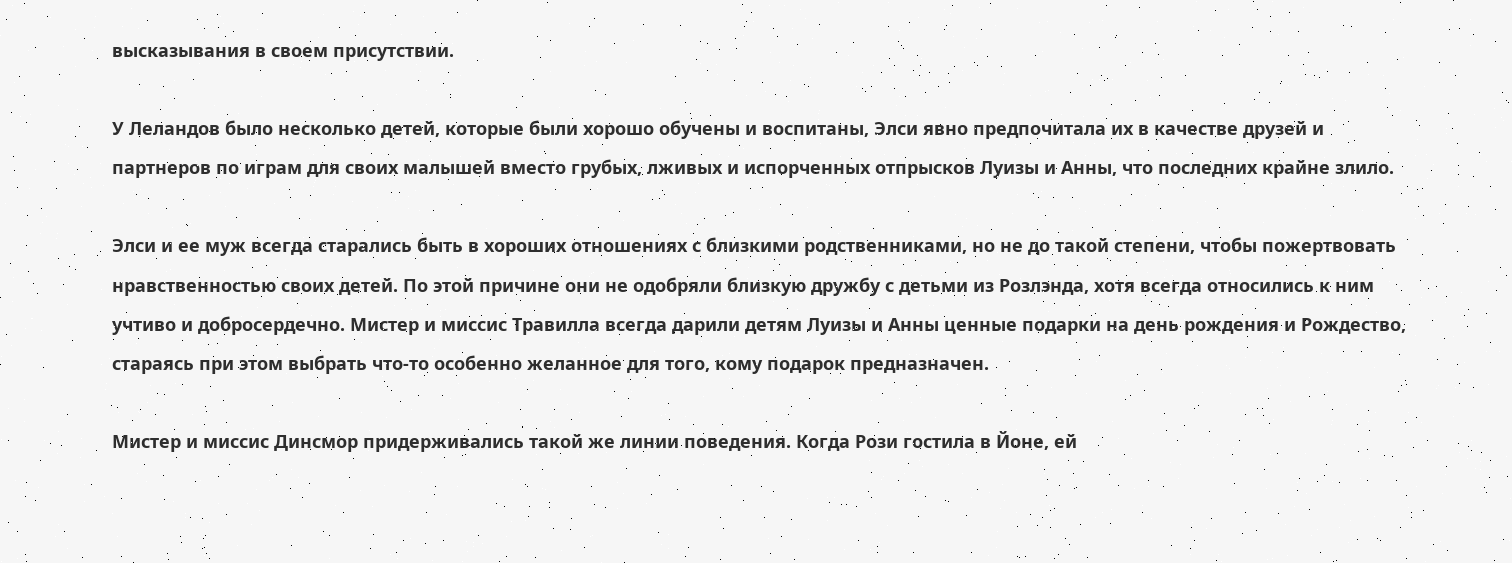высказывания в своем присутствии.

У Леландов было несколько детей, которые были хорошо обучены и воспитаны, Элси явно предпочитала их в качестве друзей и партнеров по играм для своих малышей вместо грубых, лживых и испорченных отпрысков Луизы и Анны, что последних крайне злило.

Элси и ее муж всегда старались быть в хороших отношениях с близкими родственниками, но не до такой степени, чтобы пожертвовать нравственностью своих детей. По этой причине они не одобряли близкую дружбу с детьми из Розлэнда, хотя всегда относились к ним учтиво и добросердечно. Мистер и миссис Травилла всегда дарили детям Луизы и Анны ценные подарки на день рождения и Рождество, стараясь при этом выбрать что-то особенно желанное для того, кому подарок предназначен.

Мистер и миссис Динсмор придерживались такой же линии поведения. Когда Рози гостила в Йоне, ей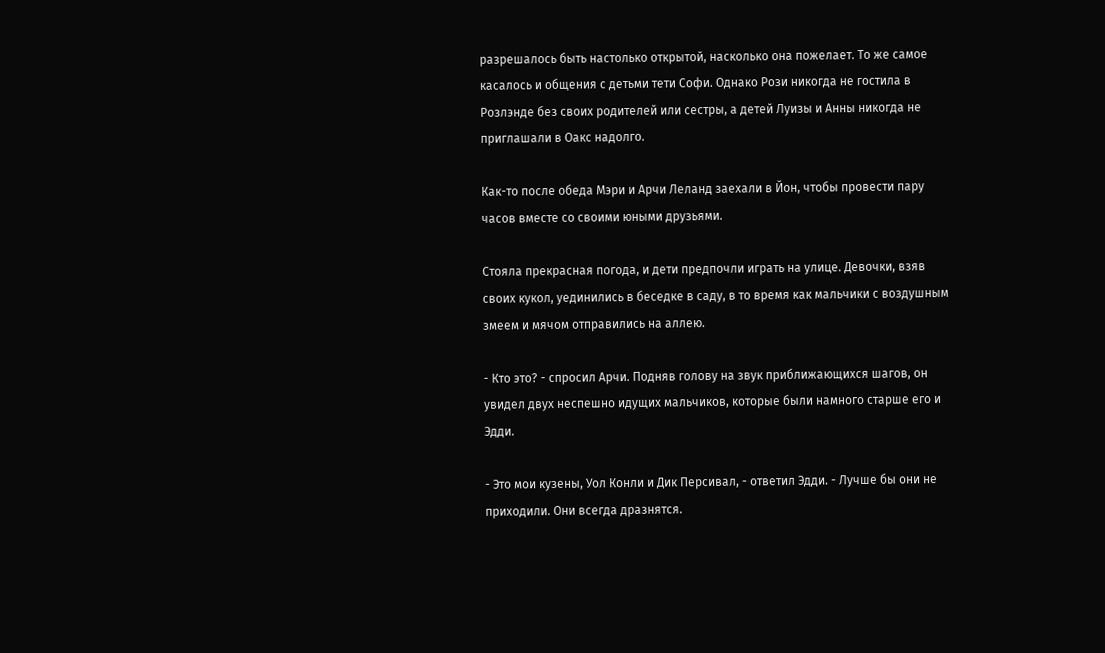разрешалось быть настолько открытой, насколько она пожелает. То же самое касалось и общения с детьми тети Софи. Однако Рози никогда не гостила в Розлэнде без своих родителей или сестры, а детей Луизы и Анны никогда не приглашали в Оакс надолго.

Как-то после обеда Мэри и Арчи Леланд заехали в Йон, чтобы провести пару часов вместе со своими юными друзьями.

Стояла прекрасная погода, и дети предпочли играть на улице. Девочки, взяв своих кукол, уединились в беседке в саду, в то время как мальчики с воздушным змеем и мячом отправились на аллею.

- Кто это? - спросил Арчи. Подняв голову на звук приближающихся шагов, он увидел двух неспешно идущих мальчиков, которые были намного старше его и Эдди.

- Это мои кузены, Уол Конли и Дик Персивал, - ответил Эдди. - Лучше бы они не приходили. Они всегда дразнятся.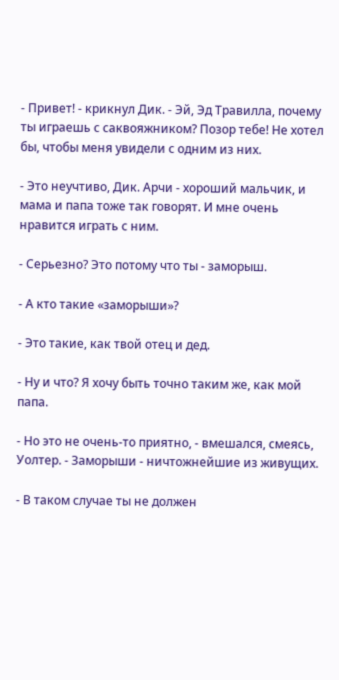- Привет! - крикнул Дик. - Эй, Эд Травилла, почему ты играешь с саквояжником? Позор тебе! Не хотел бы, чтобы меня увидели с одним из них.

- Это неучтиво, Дик. Арчи - хороший мальчик, и мама и папа тоже так говорят. И мне очень нравится играть с ним.

- Серьезно? Это потому что ты - заморыш.

- А кто такие «заморыши»?

- Это такие, как твой отец и дед.

- Ну и что? Я хочу быть точно таким же, как мой папа.

- Но это не очень-то приятно, - вмешался, смеясь, Уолтер. - Заморыши - ничтожнейшие из живущих.

- В таком случае ты не должен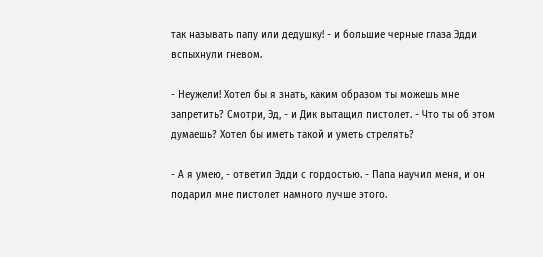так называть папу или дедушку! - и большие черные глаза Эдди вспыхнули гневом.

- Неужели! Хотел бы я знать, каким образом ты можешь мне запретить? Смотри, Эд, - и Дик вытащил пистолет. - Что ты об этом думаешь? Хотел бы иметь такой и уметь стрелять?

- А я умею, - ответил Эдди с гордостью. - Папа научил меня, и он подарил мне пистолет намного лучше этого.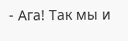- Ага! Так мы и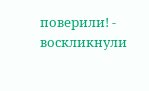поверили! - воскликнули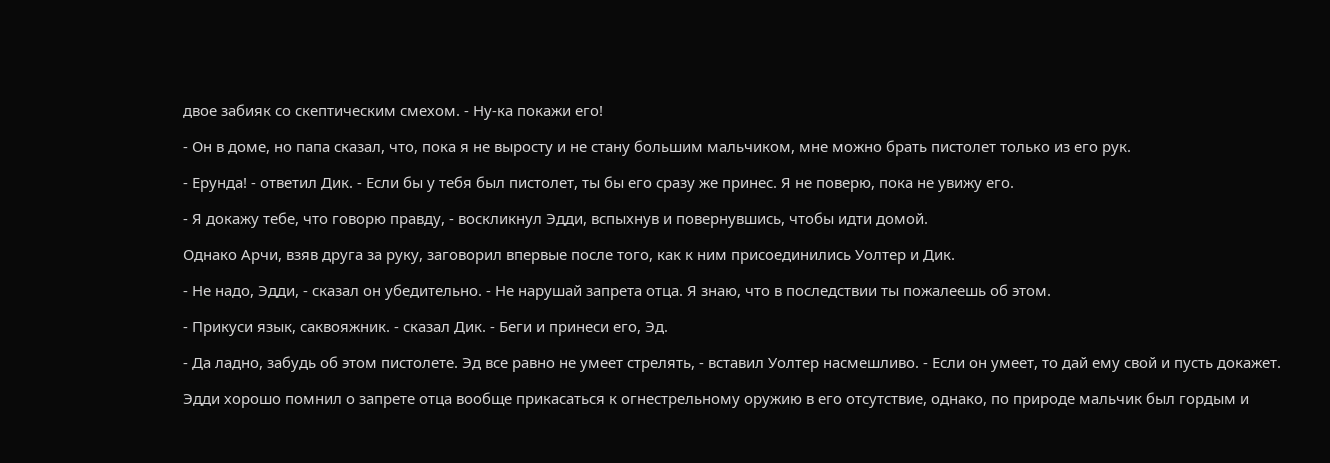двое забияк со скептическим смехом. - Ну-ка покажи его!

- Он в доме, но папа сказал, что, пока я не выросту и не стану большим мальчиком, мне можно брать пистолет только из его рук.

- Ерунда! - ответил Дик. - Если бы у тебя был пистолет, ты бы его сразу же принес. Я не поверю, пока не увижу его.

- Я докажу тебе, что говорю правду, - воскликнул Эдди, вспыхнув и повернувшись, чтобы идти домой.

Однако Арчи, взяв друга за руку, заговорил впервые после того, как к ним присоединились Уолтер и Дик.

- Не надо, Эдди, - сказал он убедительно. - Не нарушай запрета отца. Я знаю, что в последствии ты пожалеешь об этом.

- Прикуси язык, саквояжник. - сказал Дик. - Беги и принеси его, Эд.

- Да ладно, забудь об этом пистолете. Эд все равно не умеет стрелять, - вставил Уолтер насмешливо. - Если он умеет, то дай ему свой и пусть докажет.

Эдди хорошо помнил о запрете отца вообще прикасаться к огнестрельному оружию в его отсутствие, однако, по природе мальчик был гордым и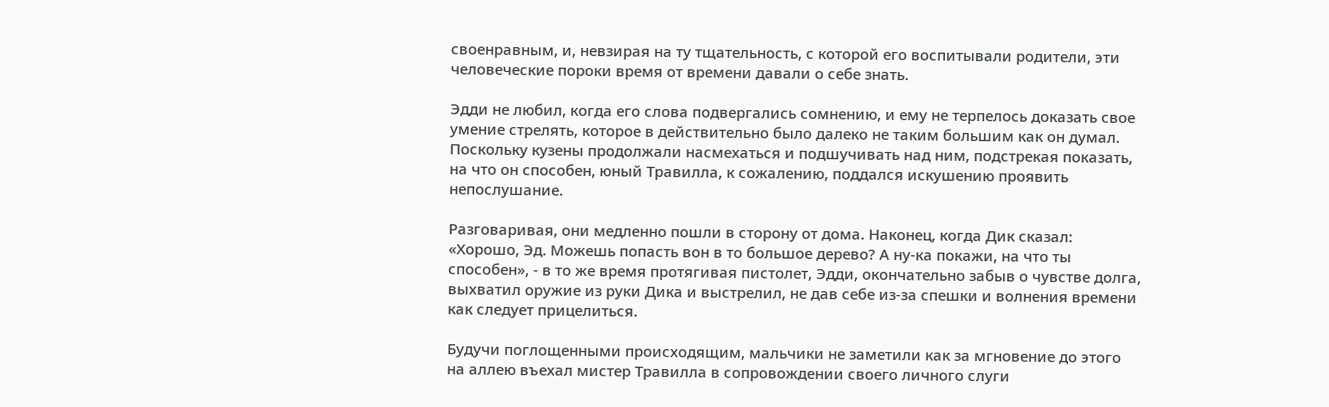своенравным, и, невзирая на ту тщательность, с которой его воспитывали родители, эти человеческие пороки время от времени давали о себе знать.

Эдди не любил, когда его слова подвергались сомнению, и ему не терпелось доказать свое умение стрелять, которое в действительно было далеко не таким большим как он думал. Поскольку кузены продолжали насмехаться и подшучивать над ним, подстрекая показать, на что он способен, юный Травилла, к сожалению, поддался искушению проявить непослушание.

Разговаривая, они медленно пошли в сторону от дома. Наконец, когда Дик сказал: «Хорошо, Эд. Можешь попасть вон в то большое дерево? А ну-ка покажи, на что ты способен», - в то же время протягивая пистолет, Эдди, окончательно забыв о чувстве долга, выхватил оружие из руки Дика и выстрелил, не дав себе из-за спешки и волнения времени как следует прицелиться.

Будучи поглощенными происходящим, мальчики не заметили как за мгновение до этого на аллею въехал мистер Травилла в сопровождении своего личного слуги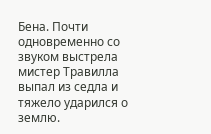Бена. Почти одновременно со звуком выстрела мистер Травилла выпал из седла и тяжело ударился о землю.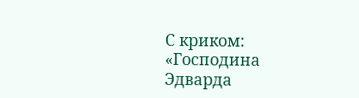С криком: «Господина Эдварда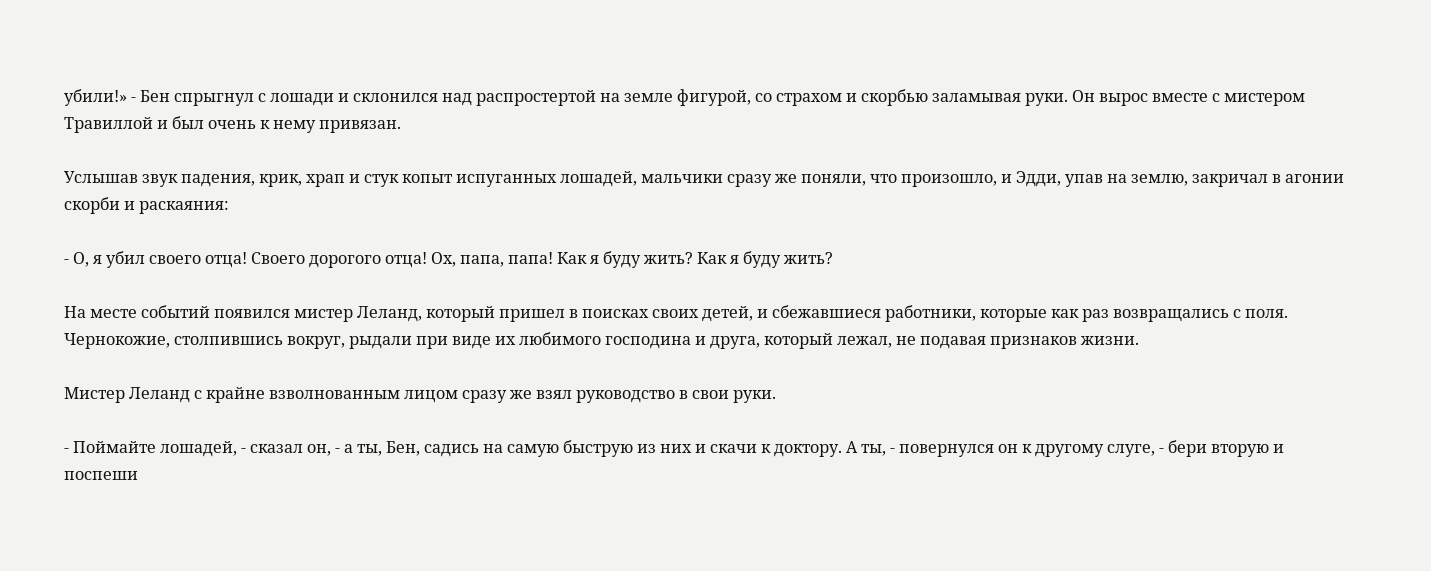убили!» - Бен спрыгнул с лошади и склонился над распростертой на земле фигурой, со страхом и скорбью заламывая руки. Он вырос вместе с мистером Травиллой и был очень к нему привязан.

Услышав звук падения, крик, храп и стук копыт испуганных лошадей, мальчики сразу же поняли, что произошло, и Эдди, упав на землю, закричал в агонии скорби и раскаяния:

- О, я убил своего отца! Своего дорогого отца! Ох, папа, папа! Как я буду жить? Как я буду жить?

На месте событий появился мистер Леланд, который пришел в поисках своих детей, и сбежавшиеся работники, которые как раз возвращались с поля. Чернокожие, столпившись вокруг, рыдали при виде их любимого господина и друга, который лежал, не подавая признаков жизни.

Мистер Леланд с крайне взволнованным лицом сразу же взял руководство в свои руки.

- Поймайте лошадей, - сказал он, - а ты, Бен, садись на самую быструю из них и скачи к доктору. А ты, - повернулся он к другому слуге, - бери вторую и поспеши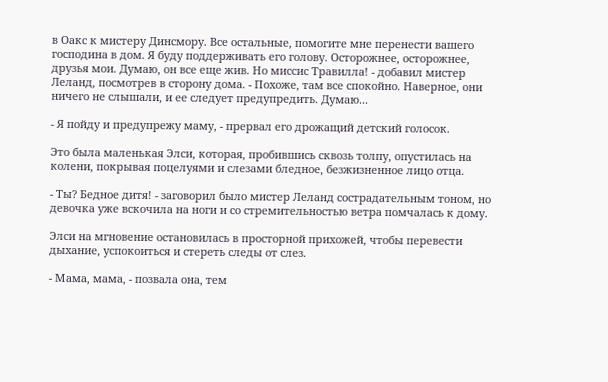в Оакс к мистеру Динсмору. Все остальные, помогите мне перенести вашего господина в дом. Я буду поддерживать его голову. Осторожнее, осторожнее, друзья мои. Думаю, он все еще жив. Но миссис Травилла! - добавил мистер Леланд, посмотрев в сторону дома. - Похоже, там все спокойно. Наверное, они ничего не слышали, и ее следует предупредить. Думаю...

- Я пойду и предупрежу маму, - прервал его дрожащий детский голосок.

Это была маленькая Элси, которая, пробившись сквозь толпу, опустилась на колени, покрывая поцелуями и слезами бледное, безжизненное лицо отца.

- Ты? Бедное дитя! - заговорил было мистер Леланд сострадательным тоном, но девочка уже вскочила на ноги и со стремительностью ветра помчалась к дому.

Элси на мгновение остановилась в просторной прихожей, чтобы перевести дыхание, успокоиться и стереть следы от слез.

- Мама, мама, - позвала она, тем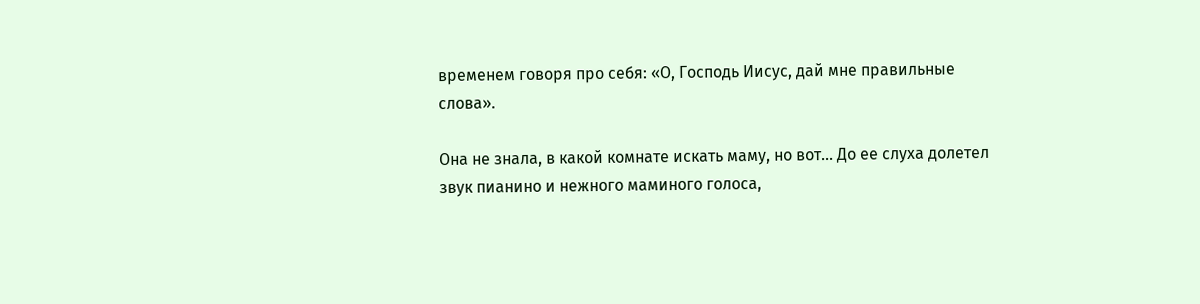временем говоря про себя: «О, Господь Иисус, дай мне правильные слова».

Она не знала, в какой комнате искать маму, но вот... До ее слуха долетел звук пианино и нежного маминого голоса,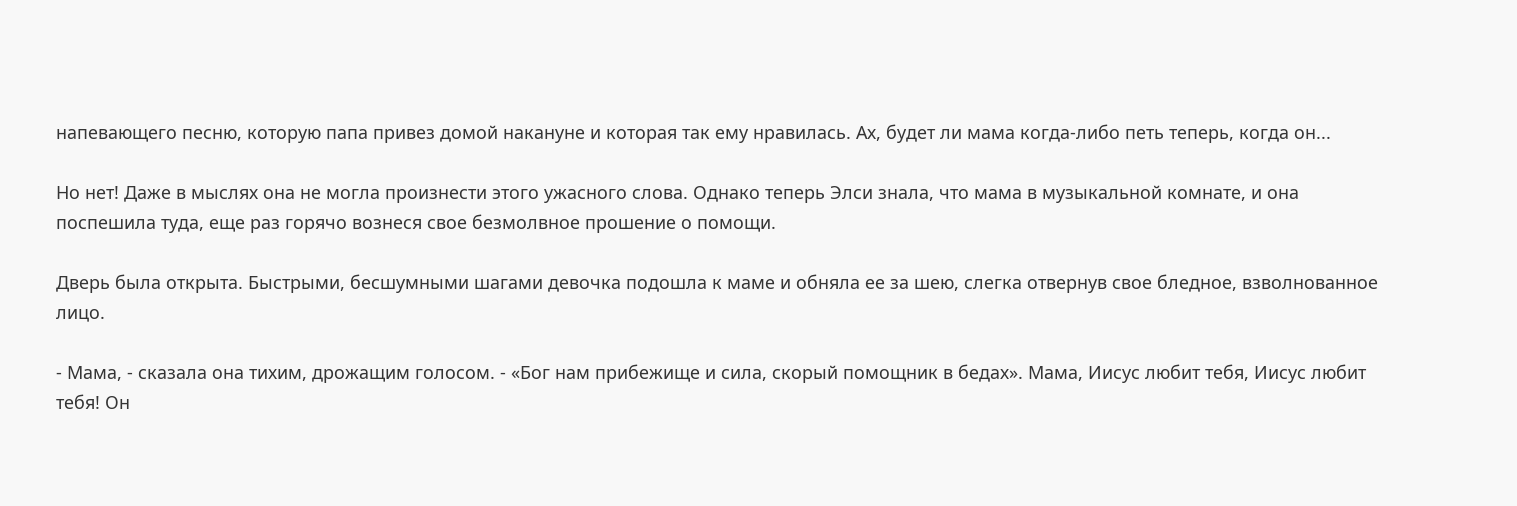напевающего песню, которую папа привез домой накануне и которая так ему нравилась. Ах, будет ли мама когда-либо петь теперь, когда он...

Но нет! Даже в мыслях она не могла произнести этого ужасного слова. Однако теперь Элси знала, что мама в музыкальной комнате, и она поспешила туда, еще раз горячо вознеся свое безмолвное прошение о помощи.

Дверь была открыта. Быстрыми, бесшумными шагами девочка подошла к маме и обняла ее за шею, слегка отвернув свое бледное, взволнованное лицо.

- Мама, - сказала она тихим, дрожащим голосом. - «Бог нам прибежище и сила, скорый помощник в бедах». Мама, Иисус любит тебя, Иисус любит тебя! Он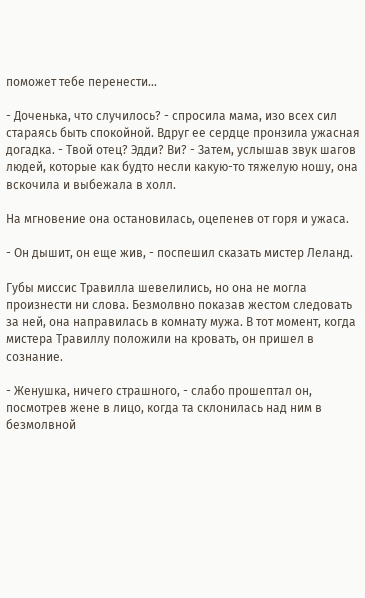поможет тебе перенести...

- Доченька, что случилось? - спросила мама, изо всех сил стараясь быть спокойной. Вдруг ее сердце пронзила ужасная догадка. - Твой отец? Эдди? Ви? - Затем, услышав звук шагов людей, которые как будто несли какую-то тяжелую ношу, она вскочила и выбежала в холл.

На мгновение она остановилась, оцепенев от горя и ужаса.

- Он дышит, он еще жив, - поспешил сказать мистер Леланд.

Губы миссис Травилла шевелились, но она не могла произнести ни слова. Безмолвно показав жестом следовать за ней, она направилась в комнату мужа. В тот момент, когда мистера Травиллу положили на кровать, он пришел в сознание.

- Женушка, ничего страшного, - слабо прошептал он, посмотрев жене в лицо, когда та склонилась над ним в безмолвной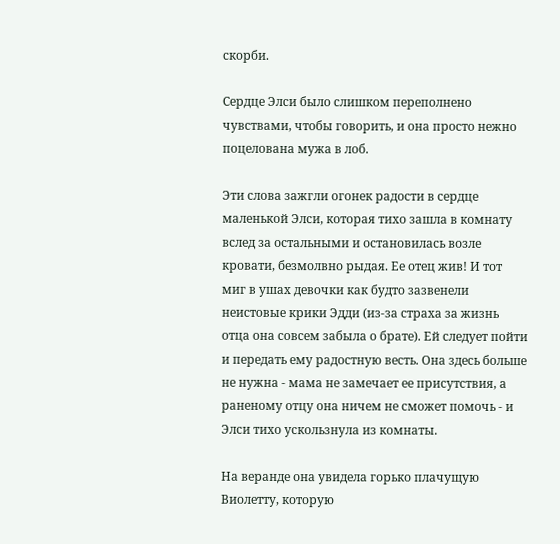скорби.

Сердце Элси было слишком переполнено чувствами, чтобы говорить, и она просто нежно поцелована мужа в лоб.

Эти слова зажгли огонек радости в сердце маленькой Элси, которая тихо зашла в комнату вслед за остальными и остановилась возле кровати, безмолвно рыдая. Ее отец жив! И тот миг в ушах девочки как будто зазвенели неистовые крики Эдди (из-за страха за жизнь отца она совсем забыла о брате). Ей следует пойти и передать ему радостную весть. Она здесь больше не нужна - мама не замечает ее присутствия, а раненому отцу она ничем не сможет помочь - и Элси тихо ускользнула из комнаты.

На веранде она увидела горько плачущую Виолетту, которую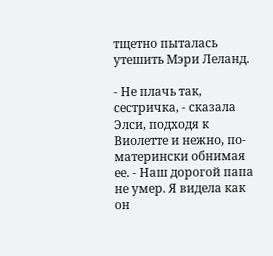тщетно пыталась утешить Мэри Леланд.

- Не плачь так, сестричка, - сказала Элси, подходя к Виолетте и нежно, по-матерински обнимая ее. - Наш дорогой папа не умер. Я видела как он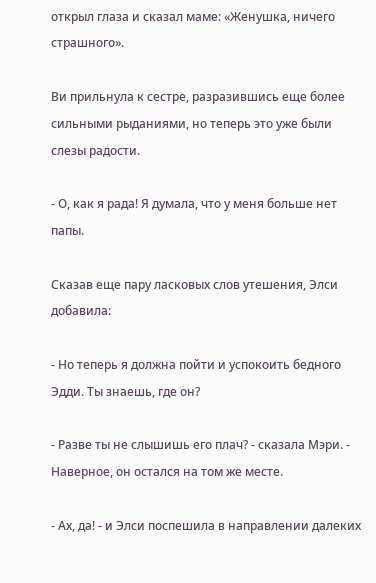открыл глаза и сказал маме: «Женушка, ничего страшного».

Ви прильнула к сестре, разразившись еще более сильными рыданиями, но теперь это уже были слезы радости.

- О, как я рада! Я думала, что у меня больше нет папы.

Сказав еще пару ласковых слов утешения, Элси добавила:

- Но теперь я должна пойти и успокоить бедного Эдди. Ты знаешь, где он?

- Разве ты не слышишь его плач? - сказала Мэри. - Наверное, он остался на том же месте.

- Ах, да! - и Элси поспешила в направлении далеких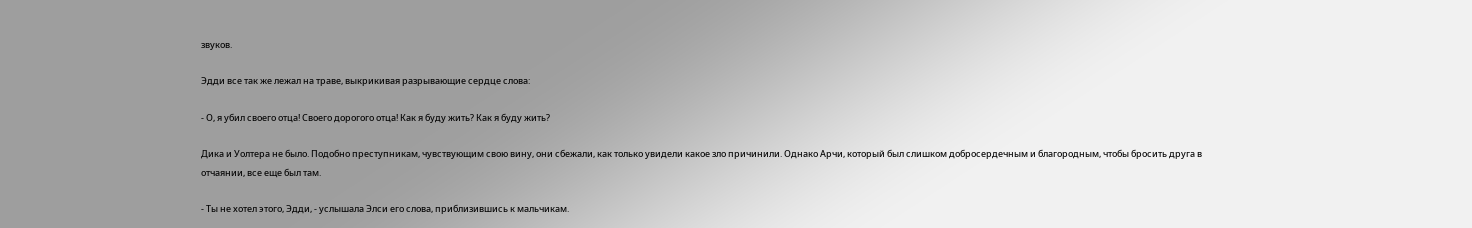звуков.

Эдди все так же лежал на траве, выкрикивая разрывающие сердце слова:

- О, я убил своего отца! Своего дорогого отца! Как я буду жить? Как я буду жить?

Дика и Уолтера не было. Подобно преступникам, чувствующим свою вину, они сбежали, как только увидели какое зло причинили. Однако Арчи, который был слишком добросердечным и благородным, чтобы бросить друга в отчаянии, все еще был там.

- Ты не хотел этого, Эдди, - услышала Элси его слова, приблизившись к мальчикам.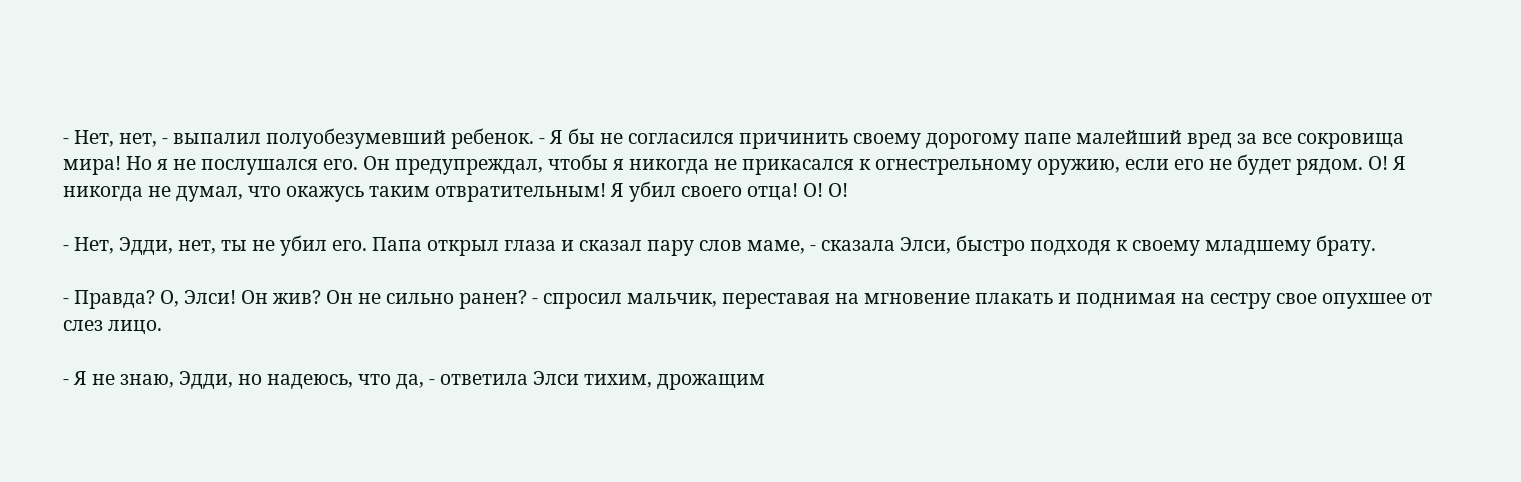- Нет, нет, - выпалил полуобезумевший ребенок. - Я бы не согласился причинить своему дорогому папе малейший вред за все сокровища мира! Но я не послушался его. Он предупреждал, чтобы я никогда не прикасался к огнестрельному оружию, если его не будет рядом. О! Я никогда не думал, что окажусь таким отвратительным! Я убил своего отца! О! О!

- Нет, Эдди, нет, ты не убил его. Папа открыл глаза и сказал пару слов маме, - сказала Элси, быстро подходя к своему младшему брату.

- Правда? О, Элси! Он жив? Он не сильно ранен? - спросил мальчик, переставая на мгновение плакать и поднимая на сестру свое опухшее от слез лицо.

- Я не знаю, Эдди, но надеюсь, что да, - ответила Элси тихим, дрожащим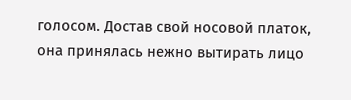голосом. Достав свой носовой платок, она принялась нежно вытирать лицо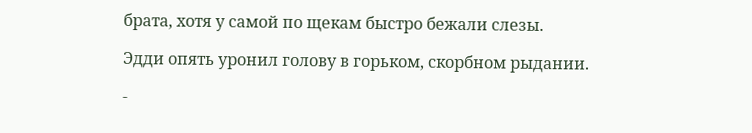брата, хотя у самой по щекам быстро бежали слезы.

Эдди опять уронил голову в горьком, скорбном рыдании.

-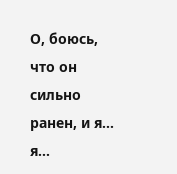О, боюсь, что он сильно ранен, и я... я...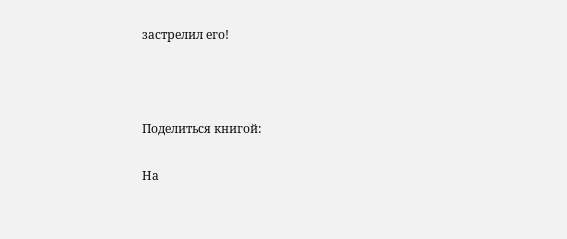застрелил его!



Поделиться книгой:

На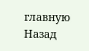главную
Назад